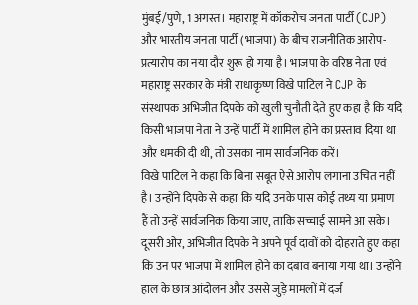मुंबई/पुणे, 1 अगस्त। महाराष्ट्र में कॉकरोच जनता पार्टी (CJP) और भारतीय जनता पार्टी (भाजपा) के बीच राजनीतिक आरोप-प्रत्यारोप का नया दौर शुरू हो गया है। भाजपा के वरिष्ठ नेता एवं महाराष्ट्र सरकार के मंत्री राधाकृष्ण विखे पाटिल ने CJP के संस्थापक अभिजीत दिपके को खुली चुनौती देते हुए कहा है कि यदि किसी भाजपा नेता ने उन्हें पार्टी में शामिल होने का प्रस्ताव दिया था और धमकी दी थी, तो उसका नाम सार्वजनिक करें।
विखे पाटिल ने कहा कि बिना सबूत ऐसे आरोप लगाना उचित नहीं है। उन्होंने दिपके से कहा कि यदि उनके पास कोई तथ्य या प्रमाण हैं तो उन्हें सार्वजनिक किया जाए, ताकि सच्चाई सामने आ सके।
दूसरी ओर, अभिजीत दिपके ने अपने पूर्व दावों को दोहराते हुए कहा कि उन पर भाजपा में शामिल होने का दबाव बनाया गया था। उन्होंने हाल के छात्र आंदोलन और उससे जुड़े मामलों में दर्ज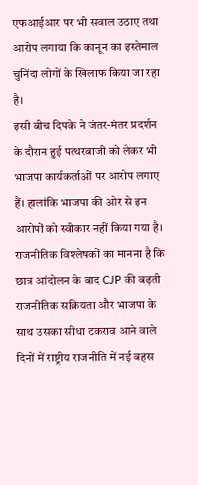एफआईआर पर भी सवाल उठाए तथा आरोप लगाया कि कानून का इस्तेमाल चुनिंदा लोगों के खिलाफ किया जा रहा है।
इसी बीच दिपके ने जंतर-मंतर प्रदर्शन के दौरान हुई पत्थरबाजी को लेकर भी भाजपा कार्यकर्ताओं पर आरोप लगाए हैं। हालांकि भाजपा की ओर से इन आरोपों को स्वीकार नहीं किया गया है।
राजनीतिक विश्लेषकों का मानना है कि छात्र आंदोलन के बाद CJP की बढ़ती राजनीतिक सक्रियता और भाजपा के साथ उसका सीधा टकराव आने वाले दिनों में राष्ट्रीय राजनीति में नई बहस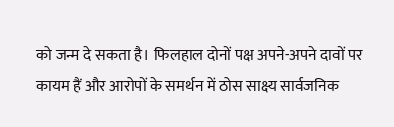को जन्म दे सकता है। फिलहाल दोनों पक्ष अपने-अपने दावों पर कायम हैं और आरोपों के समर्थन में ठोस साक्ष्य सार्वजनिक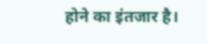होने का इंतजार है।